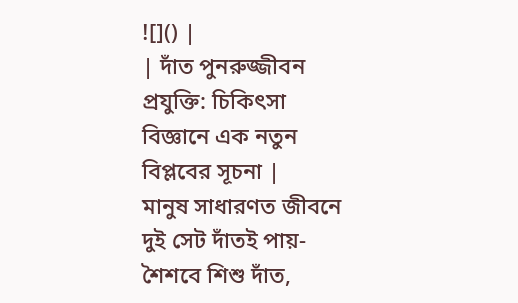![]() |
| দাঁত পুনরুজ্জীবন প্রযুক্তি: চিকিৎসা বিজ্ঞানে এক নতুন বিপ্লবের সূচনা |
মানুষ সাধারণত জীবনে দুই সেট দাঁতই পায়-শৈশবে শিশু দাঁত,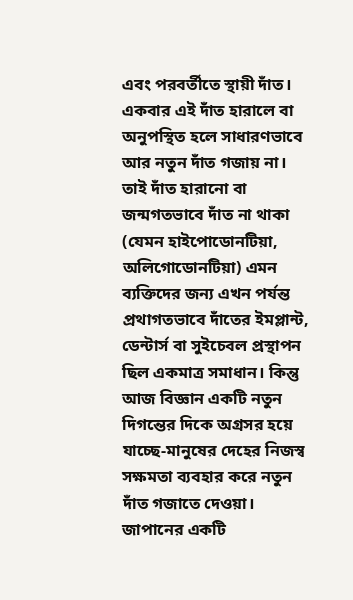এবং পরবর্তীতে স্থায়ী দাঁত। একবার এই দাঁত হারালে বা অনুপস্থিত হলে সাধারণভাবে আর নতুন দাঁত গজায় না। তাই দাঁত হারানো বা জন্মগতভাবে দাঁত না থাকা (যেমন হাইপোডোনটিয়া, অলিগোডোনটিয়া) এমন ব্যক্তিদের জন্য এখন পর্যন্ত প্রথাগতভাবে দাঁতের ইমপ্লান্ট, ডেন্টার্স বা সুইচেবল প্রস্থাপন ছিল একমাত্র সমাধান। কিন্তু আজ বিজ্ঞান একটি নতুন দিগন্তের দিকে অগ্রসর হয়ে যাচ্ছে-মানুষের দেহের নিজস্ব সক্ষমতা ব্যবহার করে নতুন দাঁত গজাতে দেওয়া। জাপানের একটি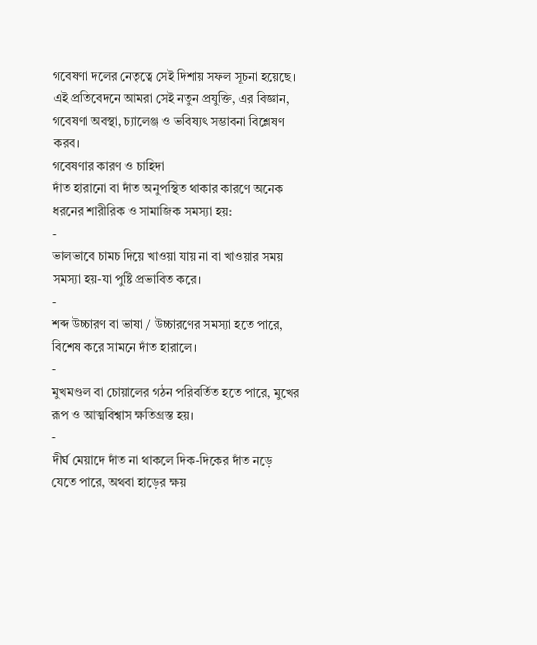গবেষণা দলের নেতৃত্বে সেই দিশায় সফল সূচনা হয়েছে।
এই প্রতিবেদনে আমরা সেই নতুন প্রযুক্তি, এর বিজ্ঞান, গবেষণা অবস্থা, চ্যালেঞ্জ ও ভবিষ্যৎ সম্ভাবনা বিশ্লেষণ করব।
গবেষণার কারণ ও চাহিদা
দাঁত হারানো বা দাঁত অনুপস্থিত থাকার কারণে অনেক ধরনের শারীরিক ও সামাজিক সমস্যা হয়:
-
ভালভাবে চামচ দিয়ে খাওয়া যায় না বা খাওয়ার সময় সমস্যা হয়-যা পুষ্টি প্রভাবিত করে।
-
শব্দ উচ্চারণ বা ভাষা / উচ্চারণের সমস্যা হতে পারে, বিশেষ করে সামনে দাঁত হারালে।
-
মুখমণ্ডল বা চোয়ালের গঠন পরিবর্তিত হতে পারে, মুখের রূপ ও আত্মবিশ্বাস ক্ষতিগ্রস্ত হয়।
-
দীর্ঘ মেয়াদে দাঁত না থাকলে দিক-দিকের দাঁত নড়ে যেতে পারে, অথবা হাড়ের ক্ষয়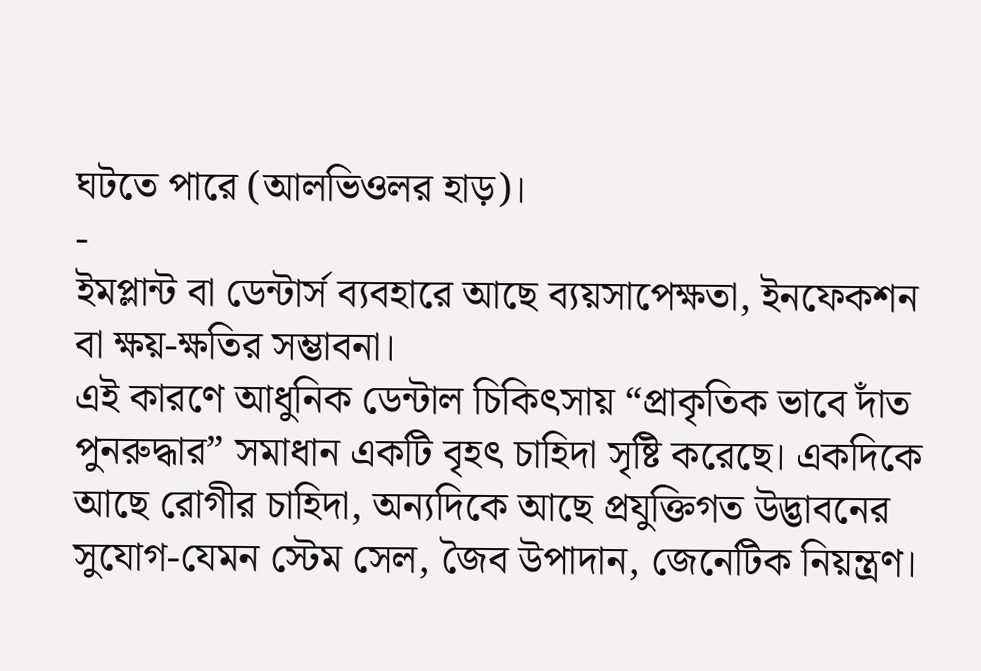ঘটতে পারে (আলভিওলর হাড়)।
-
ইমপ্লান্ট বা ডেন্টার্স ব্যবহারে আছে ব্যয়সাপেক্ষতা, ইনফেকশন বা ক্ষয়-ক্ষতির সম্ভাবনা।
এই কারণে আধুনিক ডেন্টাল চিকিৎসায় “প্রাকৃতিক ভাবে দাঁত পুনরুদ্ধার” সমাধান একটি বৃহৎ চাহিদা সৃষ্টি করেছে। একদিকে আছে রোগীর চাহিদা, অন্যদিকে আছে প্রযুক্তিগত উদ্ভাবনের সুযোগ-যেমন স্টেম সেল, জৈব উপাদান, জেনেটিক নিয়ন্ত্রণ।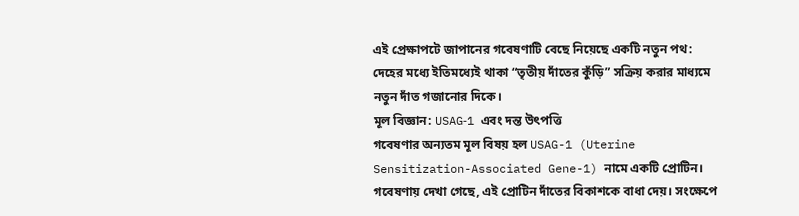এই প্রেক্ষাপটে জাপানের গবেষণাটি বেছে নিয়েছে একটি নতুন পথ: দেহের মধ্যে ইতিমধ্যেই থাকা “তৃতীয় দাঁতের কুঁড়ি” সক্রিয় করার মাধ্যমে নতুন দাঁত গজানোর দিকে।
মূল বিজ্ঞান: USAG‑1 এবং দন্ত উৎপত্তি
গবেষণার অন্যতম মূল বিষয় হল USAG-1 (Uterine Sensitization-Associated Gene-1) নামে একটি প্রোটিন। গবেষণায় দেখা গেছে, এই প্রোটিন দাঁতের বিকাশকে বাধা দেয়। সংক্ষেপে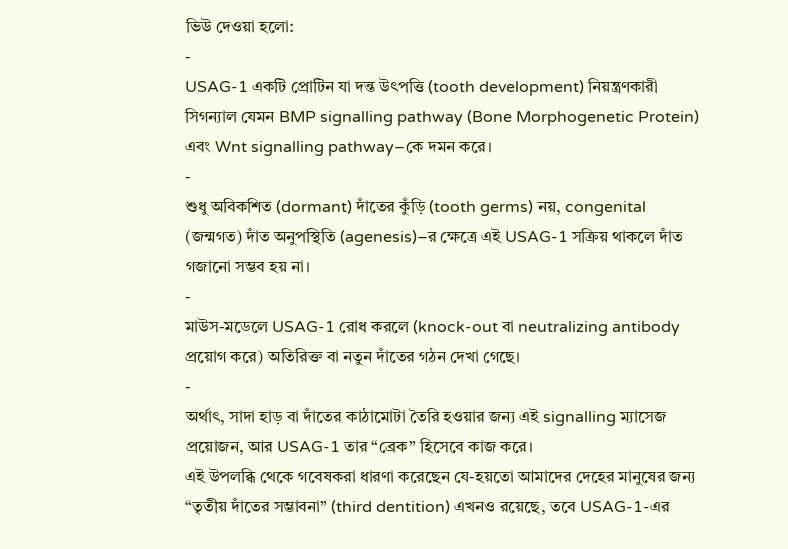ভিউ দেওয়া হলো:
-
USAG-1 একটি প্রোটিন যা দন্ত উৎপত্তি (tooth development) নিয়ন্ত্রণকারী সিগন্যাল যেমন BMP signalling pathway (Bone Morphogenetic Protein) এবং Wnt signalling pathway–কে দমন করে।
-
শুধু অবিকশিত (dormant) দাঁতের কুঁড়ি (tooth germs) নয়, congenital (জন্মগত) দাঁত অনুপস্থিতি (agenesis)–র ক্ষেত্রে এই USAG-1 সক্রিয় থাকলে দাঁত গজানো সম্ভব হয় না।
-
মাউস-মডেলে USAG-1 রোধ করলে (knock-out বা neutralizing antibody প্রয়োগ করে) অতিরিক্ত বা নতুন দাঁতের গঠন দেখা গেছে।
-
অর্থাৎ, সাদা হাড় বা দাঁতের কাঠামোটা তৈরি হওয়ার জন্য এই signalling ম্যাসেজ প্রয়োজন, আর USAG-1 তার “ব্রেক” হিসেবে কাজ করে।
এই উপলব্ধি থেকে গবেষকরা ধারণা করেছেন যে-হয়তো আমাদের দেহের মানুষের জন্য “তৃতীয় দাঁতের সম্ভাবনা” (third dentition) এখনও রয়েছে, তবে USAG-1-এর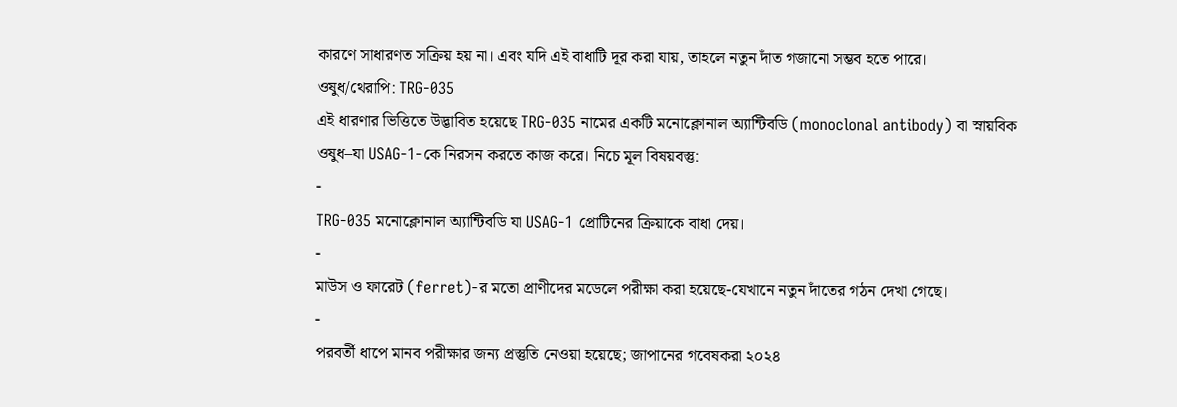কারণে সাধারণত সক্রিয় হয় না। এবং যদি এই বাধাটি দূর করা যায়, তাহলে নতুন দাঁত গজানো সম্ভব হতে পারে।
ওষুধ/থেরাপি: TRG‑035
এই ধারণার ভিত্তিতে উদ্ভাবিত হয়েছে TRG-035 নামের একটি মনোক্লোনাল অ্যান্টিবডি (monoclonal antibody) বা স্নায়বিক ওষুধ–যা USAG-1-কে নিরসন করতে কাজ করে। নিচে মূল বিষয়বস্তু:
-
TRG-035 মনোক্লোনাল অ্যান্টিবডি যা USAG-1 প্রোটিনের ক্রিয়াকে বাধা দেয়।
-
মাউস ও ফারেট (ferret)-র মতো প্রাণীদের মডেলে পরীক্ষা করা হয়েছে-যেখানে নতুন দাঁতের গঠন দেখা গেছে।
-
পরবর্তী ধাপে মানব পরীক্ষার জন্য প্রস্তুতি নেওয়া হয়েছে; জাপানের গবেষকরা ২০২৪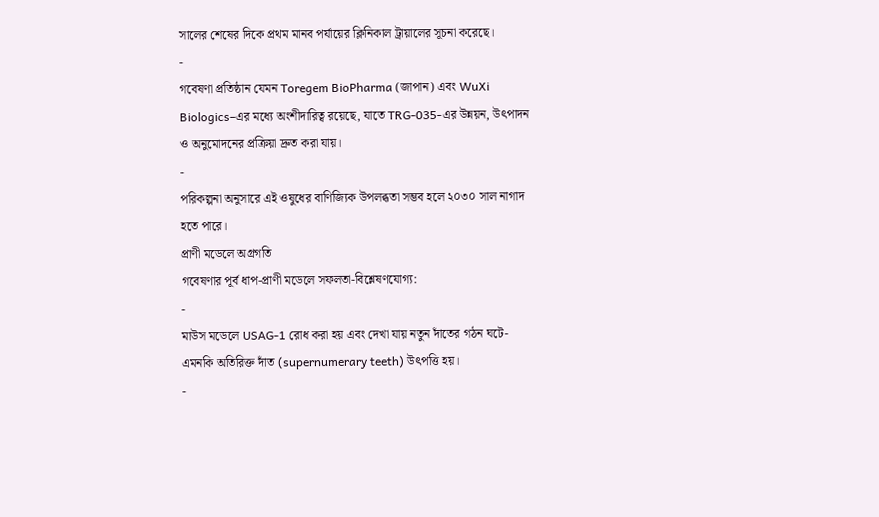সালের শেষের দিকে প্রথম মানব পর্যায়ের ক্লিনিকাল ট্রায়ালের সূচনা করেছে।
-
গবেষণা প্রতিষ্ঠান যেমন Toregem BioPharma (জাপান) এবং WuXi Biologics–এর মধ্যে অংশীদারিত্ব রয়েছে, যাতে TRG-035-এর উন্নয়ন, উৎপাদন ও অনুমোদনের প্রক্রিয়া দ্রুত করা যায়।
-
পরিকল্পনা অনুসারে এই ওষুধের বাণিজ্যিক উপলব্ধতা সম্ভব হলে ২০৩০ সাল নাগাদ হতে পারে।
প্রাণী মডেলে অগ্রগতি
গবেষণার পূর্ব ধাপ-প্রাণী মডেলে সফলতা-বিশ্লেষণযোগ্য:
-
মাউস মডেলে USAG-1 রোধ করা হয় এবং দেখা যায় নতুন দাঁতের গঠন ঘটে-এমনকি অতিরিক্ত দাঁত (supernumerary teeth) উৎপত্তি হয়।
-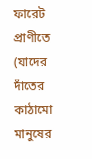ফারেট প্রাণীতে (যাদের দাঁতের কাঠামো মানুষের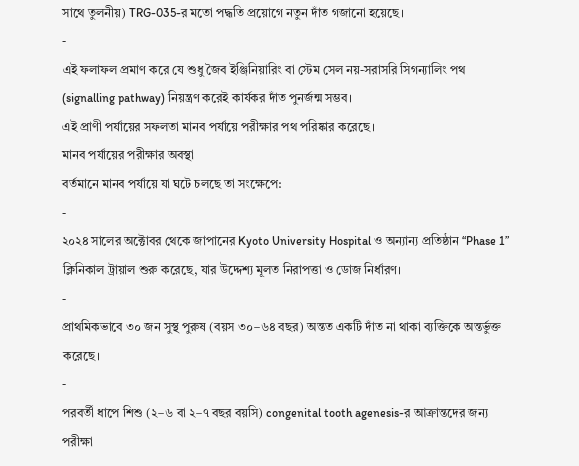সাথে তুলনীয়) TRG-035-র মতো পদ্ধতি প্রয়োগে নতুন দাঁত গজানো হয়েছে।
-
এই ফলাফল প্রমাণ করে যে শুধু জৈব ইঞ্জিনিয়ারিং বা স্টেম সেল নয়-সরাসরি সিগন্যালিং পথ (signalling pathway) নিয়ন্ত্রণ করেই কার্যকর দাঁত পুনর্জন্ম সম্ভব।
এই প্রাণী পর্যায়ের সফলতা মানব পর্যায়ে পরীক্ষার পথ পরিষ্কার করেছে।
মানব পর্যায়ের পরীক্ষার অবস্থা
বর্তমানে মানব পর্যায়ে যা ঘটে চলছে তা সংক্ষেপে:
-
২০২৪ সালের অক্টোবর থেকে জাপানের Kyoto University Hospital ও অন্যান্য প্রতিষ্ঠান “Phase 1” ক্লিনিকাল ট্রায়াল শুরু করেছে, যার উদ্দেশ্য মূলত নিরাপত্তা ও ডোজ নির্ধারণ।
-
প্রাথমিকভাবে ৩০ জন সুস্থ পুরুষ (বয়স ৩০–৬৪ বছর) অন্তত একটি দাঁত না থাকা ব্যক্তিকে অন্তর্ভুক্ত করেছে।
-
পরবর্তী ধাপে শিশু (২–৬ বা ২–৭ বছর বয়সি) congenital tooth agenesis-র আক্রান্তদের জন্য পরীক্ষা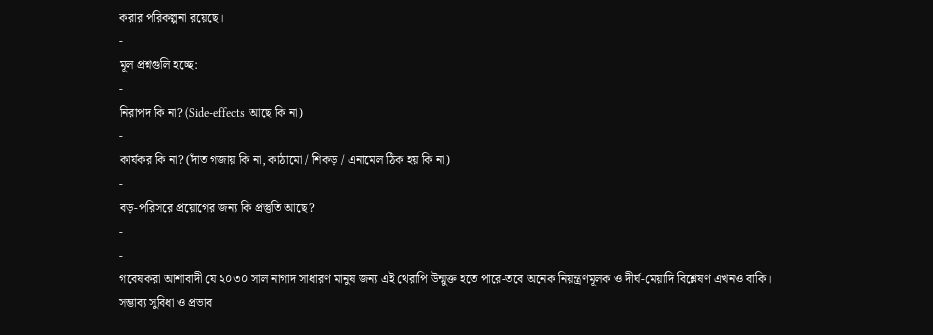করার পরিকল্পনা রয়েছে।
-
মূল প্রশ্নগুলি হচ্ছে:
-
নিরাপদ কি না? (Side-effects আছে কি না)
-
কার্যকর কি না? (দাঁত গজায় কি না, কাঠামো / শিকড় / এনামেল ঠিক হয় কি না)
-
বড়-পরিসরে প্রয়োগের জন্য কি প্রস্তুতি আছে?
-
-
গবেষকরা আশাবাদী যে ২০৩০ সাল নাগাদ সাধারণ মানুষ জন্য এই থেরাপি উন্মুক্ত হতে পারে-তবে অনেক নিয়ন্ত্রণমূলক ও দীর্ঘ-মেয়াদি বিশ্লেষণ এখনও বাকি।
সম্ভাব্য সুবিধা ও প্রভাব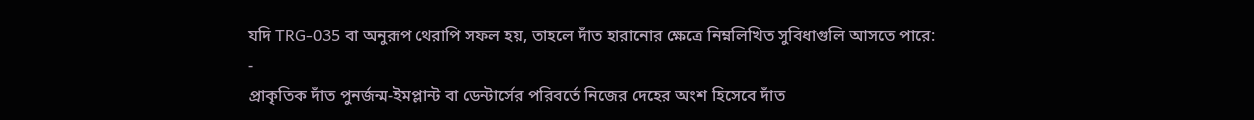যদি TRG-035 বা অনুরূপ থেরাপি সফল হয়, তাহলে দাঁত হারানোর ক্ষেত্রে নিম্নলিখিত সুবিধাগুলি আসতে পারে:
-
প্রাকৃতিক দাঁত পুনর্জন্ম-ইমপ্লান্ট বা ডেন্টার্সের পরিবর্তে নিজের দেহের অংশ হিসেবে দাঁত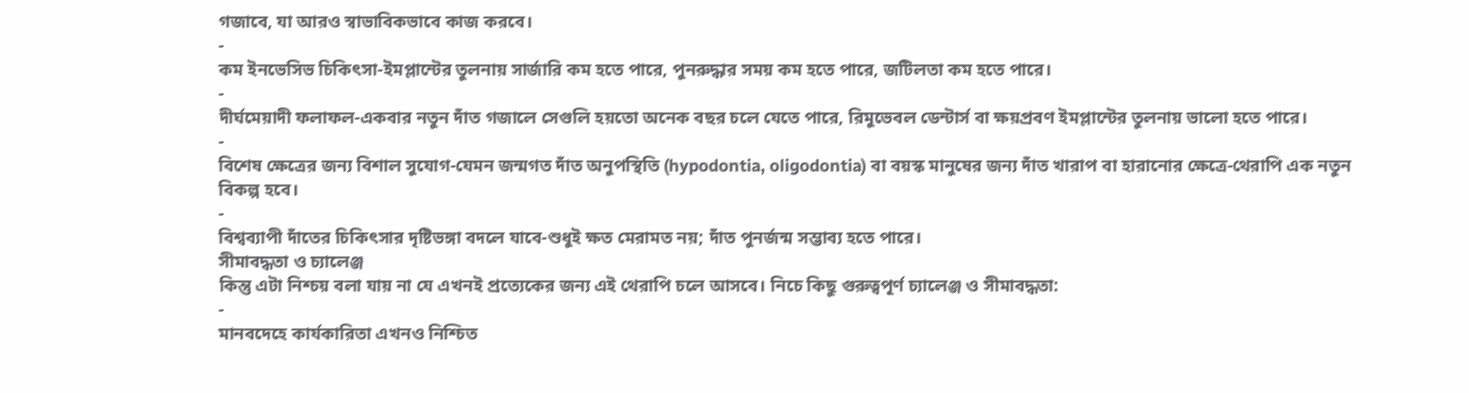গজাবে, যা আরও স্বাভাবিকভাবে কাজ করবে।
-
কম ইনভেসিভ চিকিৎসা-ইমপ্লান্টের তুলনায় সার্জারি কম হতে পারে, পুনরুদ্ধার সময় কম হতে পারে, জটিলতা কম হতে পারে।
-
দীর্ঘমেয়াদী ফলাফল-একবার নতুন দাঁত গজালে সেগুলি হয়তো অনেক বছর চলে যেতে পারে, রিমুভেবল ডেন্টার্স বা ক্ষয়প্রবণ ইমপ্লান্টের তুলনায় ভালো হতে পারে।
-
বিশেষ ক্ষেত্রের জন্য বিশাল সুযোগ-যেমন জন্মগত দাঁত অনুপস্থিতি (hypodontia, oligodontia) বা বয়স্ক মানুষের জন্য দাঁত খারাপ বা হারানোর ক্ষেত্রে-থেরাপি এক নতুন বিকল্প হবে।
-
বিশ্বব্যাপী দাঁতের চিকিৎসার দৃষ্টিভঙ্গা বদলে যাবে-শুধুই ক্ষত মেরামত নয়; দাঁত পুনর্জন্ম সম্ভাব্য হতে পারে।
সীমাবদ্ধতা ও চ্যালেঞ্জ
কিন্তু এটা নিশ্চয় বলা যায় না যে এখনই প্রত্যেকের জন্য এই থেরাপি চলে আসবে। নিচে কিছু গুরুত্বপূর্ণ চ্যালেঞ্জ ও সীমাবদ্ধতা:
-
মানবদেহে কার্যকারিতা এখনও নিশ্চিত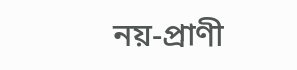নয়-প্রাণী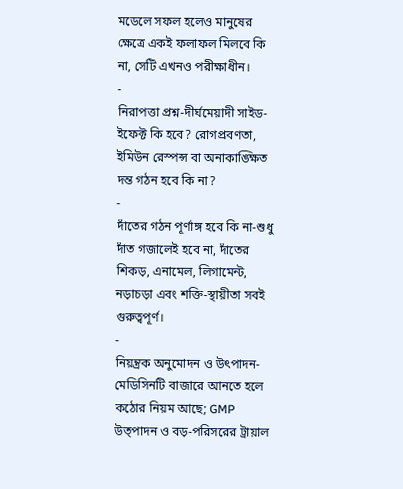মডেলে সফল হলেও মানুষের ক্ষেত্রে একই ফলাফল মিলবে কি না, সেটি এখনও পরীক্ষাধীন।
-
নিরাপত্তা প্রশ্ন-দীর্ঘমেয়াদী সাইড-ইফেক্ট কি হবে? রোগপ্রবণতা, ইমিউন রেস্পন্স বা অনাকাঙ্ক্ষিত দন্ত গঠন হবে কি না?
-
দাঁতের গঠন পূর্ণাঙ্গ হবে কি না-শুধু দাঁত গজালেই হবে না, দাঁতের শিকড়, এনামেল, লিগামেন্ট, নড়াচড়া এবং শক্তি-স্থায়ীতা সবই গুরুত্বপূর্ণ।
-
নিয়ন্ত্রক অনুমোদন ও উৎপাদন-মেডিসিনটি বাজারে আনতে হলে কঠোর নিয়ম আছে; GMP উত্পাদন ও বড়-পরিসরের ট্রায়াল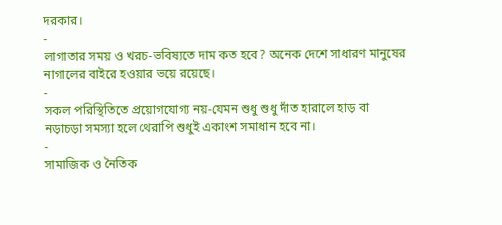দরকার।
-
লাগাতার সময় ও খরচ-ভবিষ্যতে দাম কত হবে? অনেক দেশে সাধারণ মানুষের নাগালের বাইরে হওয়ার ভয়ে রয়েছে।
-
সকল পরিস্থিতিতে প্রয়োগযোগ্য নয়-যেমন শুধু শুধু দাঁত হারালে হাড় বা নড়াচড়া সমস্যা হলে থেরাপি শুধুই একাংশ সমাধান হবে না।
-
সামাজিক ও নৈতিক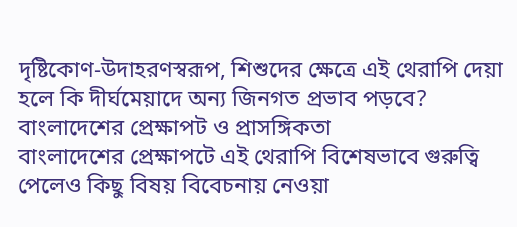দৃষ্টিকোণ-উদাহরণস্বরূপ, শিশুদের ক্ষেত্রে এই থেরাপি দেয়া হলে কি দীর্ঘমেয়াদে অন্য জিনগত প্রভাব পড়বে?
বাংলাদেশের প্রেক্ষাপট ও প্রাসঙ্গিকতা
বাংলাদেশের প্রেক্ষাপটে এই থেরাপি বিশেষভাবে গুরুত্বি পেলেও কিছু বিষয় বিবেচনায় নেওয়া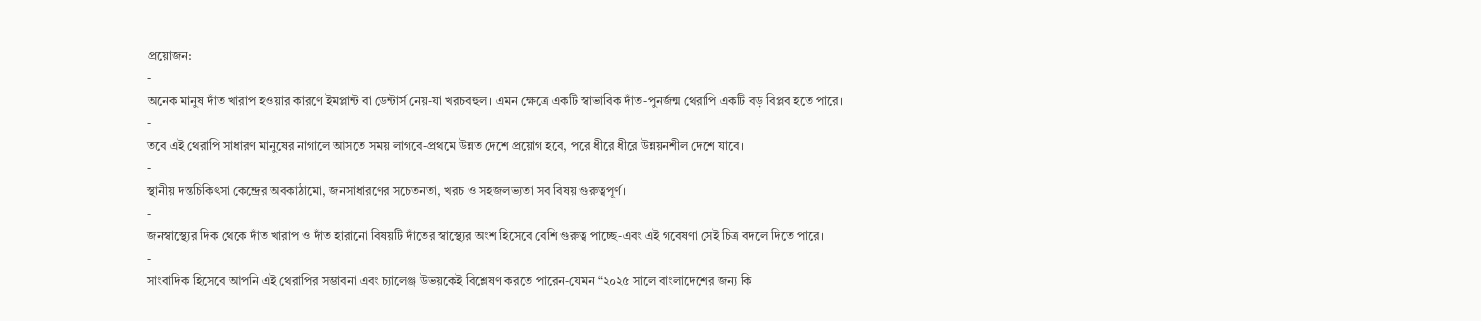প্রয়োজন:
-
অনেক মানুষ দাঁত খারাপ হওয়ার কারণে ইমপ্লান্ট বা ডেন্টার্স নেয়-যা খরচবহুল। এমন ক্ষেত্রে একটি স্বাভাবিক দাঁত-পুনর্জন্ম থেরাপি একটি বড় বিপ্লব হতে পারে।
-
তবে এই থেরাপি সাধারণ মানুষের নাগালে আসতে সময় লাগবে-প্রথমে উন্নত দেশে প্রয়োগ হবে, পরে ধীরে ধীরে উন্নয়নশীল দেশে যাবে।
-
স্থানীয় দন্তচিকিৎসা কেন্দ্রের অবকাঠামো, জনসাধারণের সচেতনতা, খরচ ও সহজলভ্যতা সব বিষয় গুরুত্বপূর্ণ।
-
জনস্বাস্থ্যের দিক থেকে দাঁত খারাপ ও দাঁত হারানো বিষয়টি দাঁতের স্বাস্থ্যের অংশ হিসেবে বেশি গুরুত্ব পাচ্ছে-এবং এই গবেষণা সেই চিত্র বদলে দিতে পারে।
-
সাংবাদিক হিসেবে আপনি এই থেরাপির সম্ভাবনা এবং চ্যালেঞ্জ উভয়কেই বিশ্লেষণ করতে পারেন-যেমন “২০২৫ সালে বাংলাদেশের জন্য কি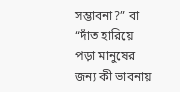সম্ভাবনা?” বা “দাঁত হারিয়ে পড়া মানুষের জন্য কী ভাবনায়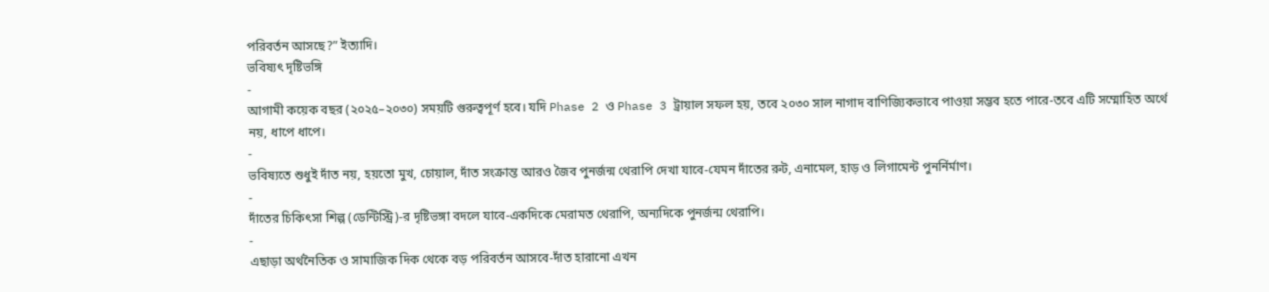পরিবর্তন আসছে?” ইত্যাদি।
ভবিষ্যৎ দৃষ্টিভঙ্গি
-
আগামী কয়েক বছর (২০২৫–২০৩০) সময়টি গুরুত্বপূর্ণ হবে। যদি Phase 2 ও Phase 3 ট্রায়াল সফল হয়, তবে ২০৩০ সাল নাগাদ বাণিজ্যিকভাবে পাওয়া সম্ভব হতে পারে-তবে এটি সম্মোহিত অর্থে নয়, ধাপে ধাপে।
-
ভবিষ্যতে শুধুই দাঁত নয়, হয়তো মুখ, চোয়াল, দাঁত সংক্রান্ত আরও জৈব পুনর্জন্ম থেরাপি দেখা যাবে-যেমন দাঁতের রুট, এনামেল, হাড় ও লিগামেন্ট পুনর্নির্মাণ।
-
দাঁতের চিকিৎসা শিল্প (ডেন্টিস্ট্রি)-র দৃষ্টিভঙ্গা বদলে যাবে-একদিকে মেরামত থেরাপি, অন্যদিকে পুনর্জন্ম থেরাপি।
-
এছাড়া অর্থনৈতিক ও সামাজিক দিক থেকে বড় পরিবর্তন আসবে-দাঁত হারানো এখন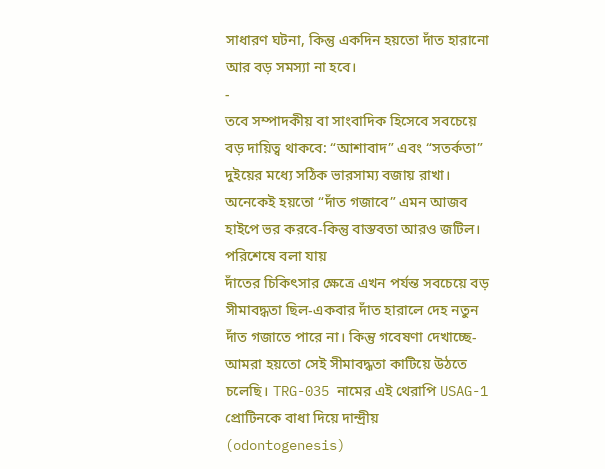সাধারণ ঘটনা, কিন্তু একদিন হয়তো দাঁত হারানো আর বড় সমস্যা না হবে।
-
তবে সম্পাদকীয় বা সাংবাদিক হিসেবে সবচেয়ে বড় দায়িত্ব থাকবে: “আশাবাদ” এবং “সতর্কতা” দুইয়ের মধ্যে সঠিক ভারসাম্য বজায় রাখা। অনেকেই হয়তো “দাঁত গজাবে” এমন আজব হাইপে ভর করবে-কিন্তু বাস্তবতা আরও জটিল।
পরিশেষে বলা যায়
দাঁতের চিকিৎসার ক্ষেত্রে এখন পর্যন্ত সবচেয়ে বড় সীমাবদ্ধতা ছিল-একবার দাঁত হারালে দেহ নতুন দাঁত গজাতে পারে না। কিন্তু গবেষণা দেখাচ্ছে-আমরা হয়তো সেই সীমাবদ্ধতা কাটিয়ে উঠতে চলেছি। TRG-035 নামের এই থেরাপি USAG-1 প্রোটিনকে বাধা দিয়ে দান্দ্রীয় (odontogenesis)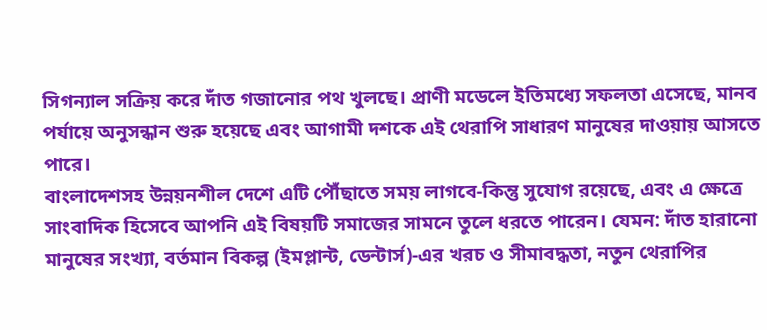সিগন্যাল সক্রিয় করে দাঁত গজানোর পথ খুলছে। প্রাণী মডেলে ইতিমধ্যে সফলতা এসেছে, মানব পর্যায়ে অনুসন্ধান শুরু হয়েছে এবং আগামী দশকে এই থেরাপি সাধারণ মানুষের দাওয়ায় আসতে পারে।
বাংলাদেশসহ উন্নয়নশীল দেশে এটি পৌঁছাতে সময় লাগবে-কিন্তু সুযোগ রয়েছে, এবং এ ক্ষেত্রে সাংবাদিক হিসেবে আপনি এই বিষয়টি সমাজের সামনে তুলে ধরতে পারেন। যেমন: দাঁত হারানো মানুষের সংখ্যা, বর্তমান বিকল্প (ইমপ্লান্ট, ডেন্টার্স)-এর খরচ ও সীমাবদ্ধতা, নতুন থেরাপির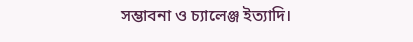সম্ভাবনা ও চ্যালেঞ্জ ইত্যাদি।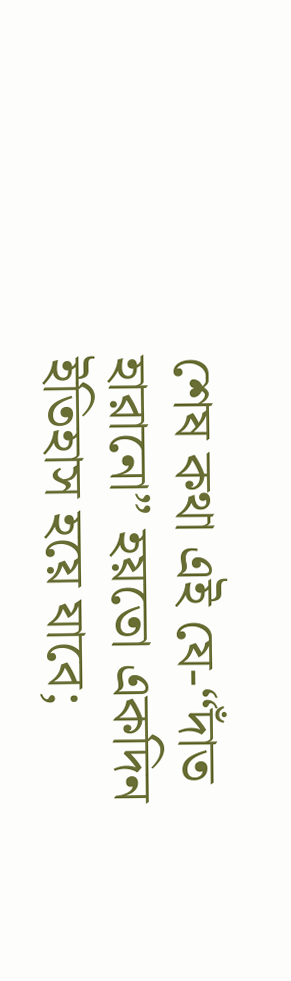শেষ কথা এই যে-“দাঁত হারানো” হয়তো একদিন ইতিহাস হয়ে যাবে;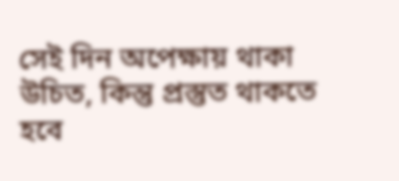সেই দিন অপেক্ষায় থাকা উচিত, কিন্তু প্রস্তুত থাকতে হবে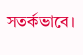সতর্কভাবে।